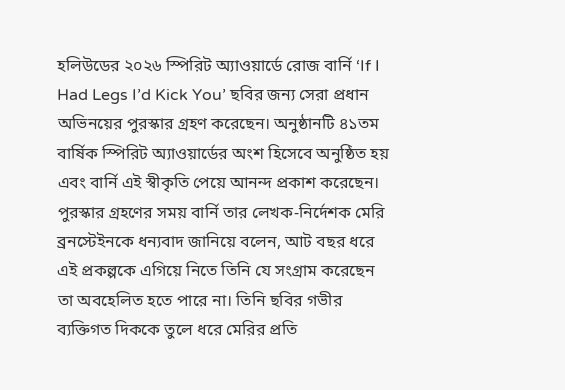হলিউডের ২০২৬ স্পিরিট অ্যাওয়ার্ডে রোজ বার্নি ‘If I Had Legs I’d Kick You’ ছবির জন্য সেরা প্রধান অভিনয়ের পুরস্কার গ্রহণ করেছেন। অনুষ্ঠানটি ৪১তম বার্ষিক স্পিরিট অ্যাওয়ার্ডের অংশ হিসেবে অনুষ্ঠিত হয় এবং বার্নি এই স্বীকৃতি পেয়ে আনন্দ প্রকাশ করেছেন।
পুরস্কার গ্রহণের সময় বার্নি তার লেখক-নির্দেশক মেরি ব্রনস্টেইনকে ধন্যবাদ জানিয়ে বলেন, আট বছর ধরে এই প্রকল্পকে এগিয়ে নিতে তিনি যে সংগ্রাম করেছেন তা অবহেলিত হতে পারে না। তিনি ছবির গভীর ব্যক্তিগত দিককে তুলে ধরে মেরির প্রতি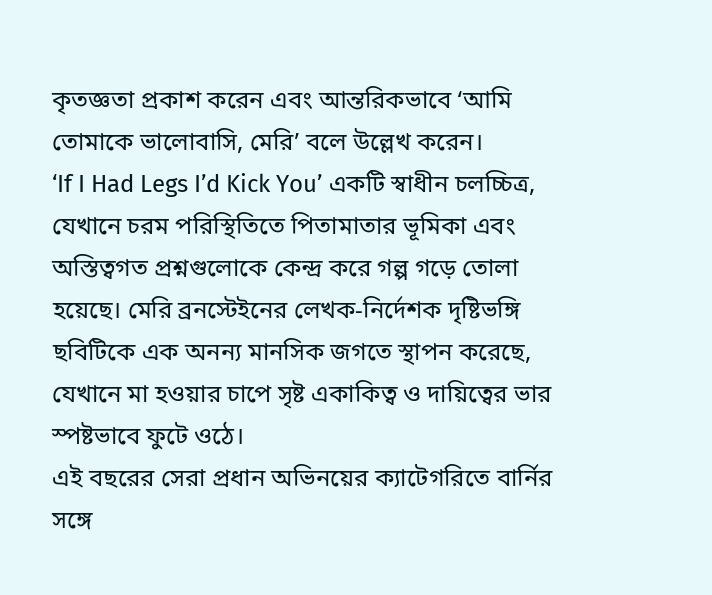কৃতজ্ঞতা প্রকাশ করেন এবং আন্তরিকভাবে ‘আমি তোমাকে ভালোবাসি, মেরি’ বলে উল্লেখ করেন।
‘If I Had Legs I’d Kick You’ একটি স্বাধীন চলচ্চিত্র, যেখানে চরম পরিস্থিতিতে পিতামাতার ভূমিকা এবং অস্তিত্বগত প্রশ্নগুলোকে কেন্দ্র করে গল্প গড়ে তোলা হয়েছে। মেরি ব্রনস্টেইনের লেখক-নির্দেশক দৃষ্টিভঙ্গি ছবিটিকে এক অনন্য মানসিক জগতে স্থাপন করেছে, যেখানে মা হওয়ার চাপে সৃষ্ট একাকিত্ব ও দায়িত্বের ভার স্পষ্টভাবে ফুটে ওঠে।
এই বছরের সেরা প্রধান অভিনয়ের ক্যাটেগরিতে বার্নির সঙ্গে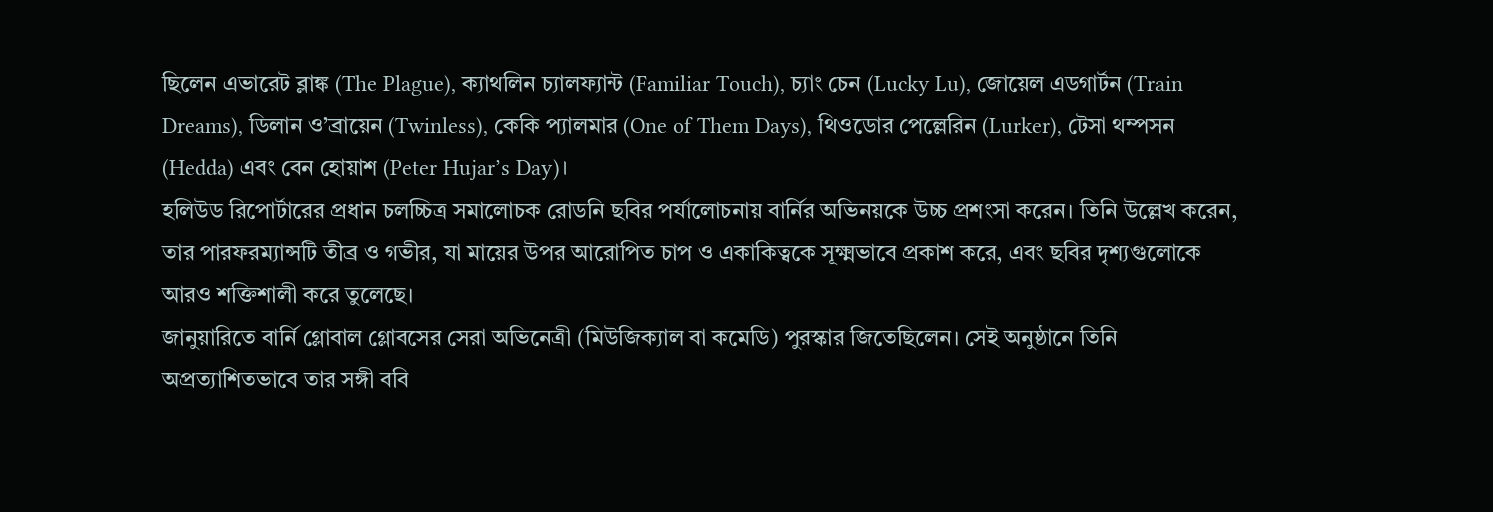ছিলেন এভারেট ব্লাঙ্ক (The Plague), ক্যাথলিন চ্যালফ্যান্ট (Familiar Touch), চ্যাং চেন (Lucky Lu), জোয়েল এডগার্টন (Train Dreams), ডিলান ও’ব্রায়েন (Twinless), কেকি প্যালমার (One of Them Days), থিওডোর পেল্লেরিন (Lurker), টেসা থম্পসন (Hedda) এবং বেন হোয়াশ (Peter Hujar’s Day)।
হলিউড রিপোর্টারের প্রধান চলচ্চিত্র সমালোচক রোডনি ছবির পর্যালোচনায় বার্নির অভিনয়কে উচ্চ প্রশংসা করেন। তিনি উল্লেখ করেন, তার পারফরম্যান্সটি তীব্র ও গভীর, যা মায়ের উপর আরোপিত চাপ ও একাকিত্বকে সূক্ষ্মভাবে প্রকাশ করে, এবং ছবির দৃশ্যগুলোকে আরও শক্তিশালী করে তুলেছে।
জানুয়ারিতে বার্নি গ্লোবাল গ্লোবসের সেরা অভিনেত্রী (মিউজিক্যাল বা কমেডি) পুরস্কার জিতেছিলেন। সেই অনুষ্ঠানে তিনি অপ্রত্যাশিতভাবে তার সঙ্গী ববি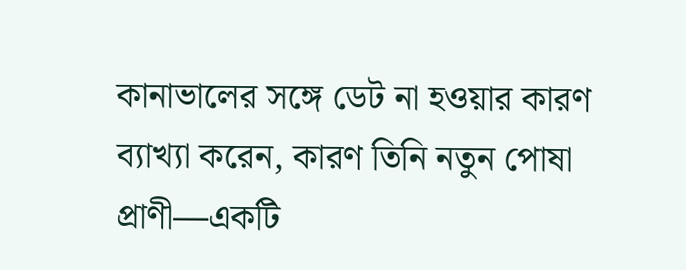কানাভালের সঙ্গে ডেট না হওয়ার কারণ ব্যাখ্যা করেন, কারণ তিনি নতুন পোষা প্রাণী—একটি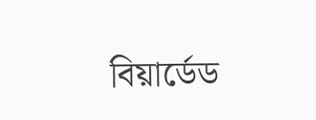বিয়ার্ডেড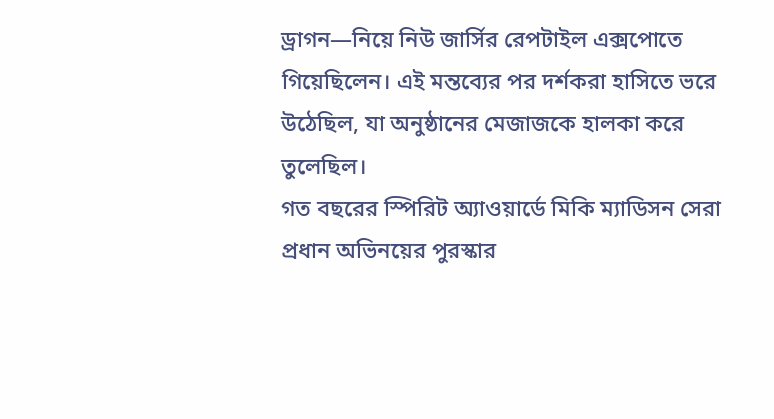ড্রাগন—নিয়ে নিউ জার্সির রেপটাইল এক্সপোতে গিয়েছিলেন। এই মন্তব্যের পর দর্শকরা হাসিতে ভরে উঠেছিল, যা অনুষ্ঠানের মেজাজকে হালকা করে তুলেছিল।
গত বছরের স্পিরিট অ্যাওয়ার্ডে মিকি ম্যাডিসন সেরা প্রধান অভিনয়ের পুরস্কার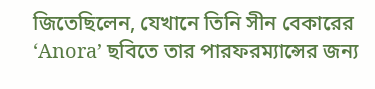জিতেছিলেন, যেখানে তিনি সীন বেকারের ‘Anora’ ছবিতে তার পারফরম্যান্সের জন্য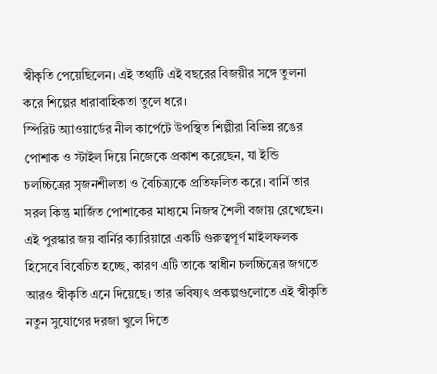স্বীকৃতি পেয়েছিলেন। এই তথ্যটি এই বছরের বিজয়ীর সঙ্গে তুলনা করে শিল্পের ধারাবাহিকতা তুলে ধরে।
স্পিরিট অ্যাওয়ার্ডের নীল কার্পেটে উপস্থিত শিল্পীরা বিভিন্ন রঙের পোশাক ও স্টাইল দিয়ে নিজেকে প্রকাশ করেছেন, যা ইন্ডি চলচ্চিত্রের সৃজনশীলতা ও বৈচিত্র্যকে প্রতিফলিত করে। বার্নি তার সরল কিন্তু মার্জিত পোশাকের মাধ্যমে নিজস্ব শৈলী বজায় রেখেছেন।
এই পুরস্কার জয় বার্নির ক্যারিয়ারে একটি গুরুত্বপূর্ণ মাইলফলক হিসেবে বিবেচিত হচ্ছে, কারণ এটি তাকে স্বাধীন চলচ্চিত্রের জগতে আরও স্বীকৃতি এনে দিয়েছে। তার ভবিষ্যৎ প্রকল্পগুলোতে এই স্বীকৃতি নতুন সুযোগের দরজা খুলে দিতে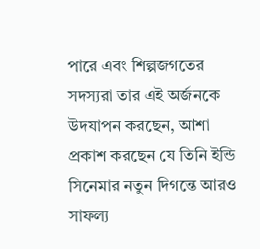পারে এবং শিল্পজগতের সদস্যরা তার এই অর্জনকে উদযাপন করছেন, আশা প্রকাশ করছেন যে তিনি ইন্ডি সিনেমার নতুন দিগন্তে আরও সাফল্য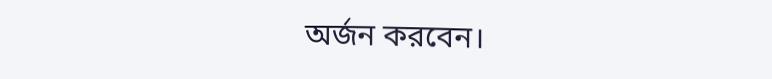অর্জন করবেন।